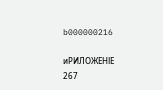b000000216

иРИЛОЖЕНІЕ 267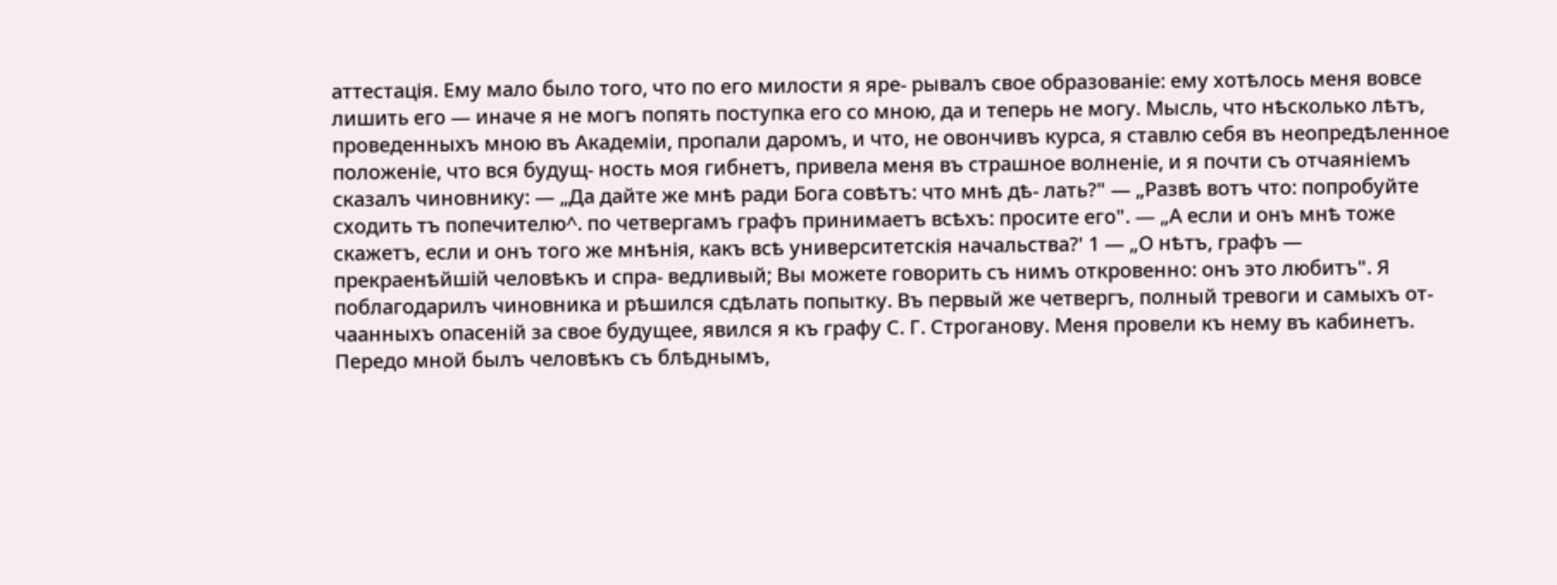аттестація. Ему мало было того, что по его милости я яре- рывалъ свое образованіе: ему хотѣлось меня вовсе лишить его — иначе я не могъ попять поступка его со мною, да и теперь не могу. Мысль, что нѣсколько лѣтъ, проведенныхъ мною въ Академіи, пропали даромъ, и что, не овончивъ курса, я ставлю себя въ неопредѣленное положеніе, что вся будущ- ность моя гибнетъ, привела меня въ страшное волненіе, и я почти съ отчаяніемъ сказалъ чиновнику: — „Да дайте же мнѣ ради Бога совѣтъ: что мнѣ дѣ- лать?" — „Развѣ вотъ что: попробуйте сходить тъ попечителю^. по четвергамъ графъ принимаетъ всѣхъ: просите его". — „А если и онъ мнѣ тоже скажетъ, если и онъ того же мнѣнія, какъ всѣ университетскія начальства?' 1 — „О нѣтъ, графъ — прекраенѣйшій человѣкъ и спра- ведливый; Вы можете говорить съ нимъ откровенно: онъ это любитъ". Я поблагодарилъ чиновника и рѣшился сдѣлать попытку. Въ первый же четвергъ, полный тревоги и самыхъ от- чаанныхъ опасеній за свое будущее, явился я къ графу С. Г. Строганову. Меня провели къ нему въ кабинетъ. Передо мной былъ человѣкъ съ блѣднымъ,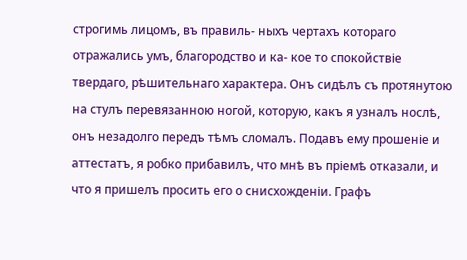строгимь лицомъ, въ правиль- ныхъ чертахъ котораго отражались умъ, благородство и ка- кое то спокойствіе твердаго, рѣшительнаго характера. Онъ сидѣлъ съ протянутою на стулъ перевязанною ногой, которую, какъ я узналъ нослѣ, онъ незадолго передъ тѣмъ сломалъ. Подавъ ему прошеніе и аттестатъ, я робко прибавилъ, что мнѣ въ пріемѣ отказали, и что я пришелъ просить его о снисхожденіи. Графъ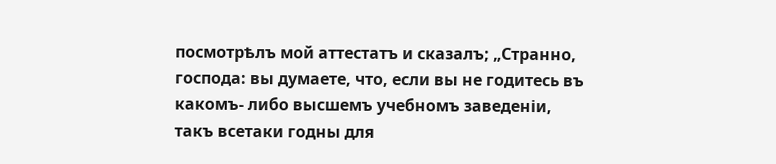посмотрѣлъ мой аттестатъ и сказалъ; „Странно, господа: вы думаете, что, если вы не годитесь въ какомъ- либо высшемъ учебномъ заведеніи, такъ всетаки годны для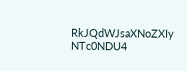RkJQdWJsaXNoZXIy NTc0NDU4